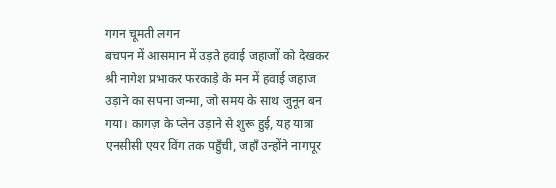गगन चूमती लगन
बचपन में आसमान में उड़ते हवाई जहाजों को देखकर श्री नागेश प्रभाकर फरकाड़े के मन में हवाई जहाज उड़ाने का सपना जन्मा, जो समय के साथ जुनून बन गया। कागज़ के प्लेन उड़ाने से शुरू हुई, यह यात्रा एनसीसी एयर विंग तक पहुँची, जहाँ उन्होंने नागपूर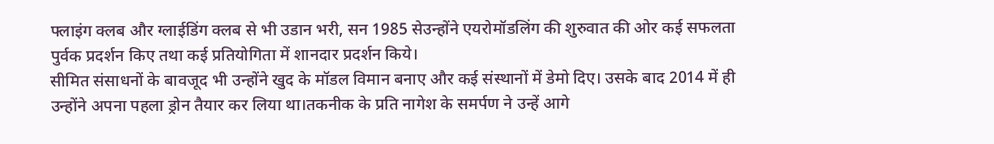फ्लाइंग क्लब और ग्लाईडिंग क्लब से भी उडान भरी, सन 1985 सेउन्होंने एयरोमॉडलिंग की शुरुवात की ओर कई सफलता पुर्वक प्रदर्शन किए तथा कई प्रतियोगिता में शानदार प्रदर्शन किये।
सीमित संसाधनों के बावजूद भी उन्होंने खुद के मॉडल विमान बनाए और कई संस्थानों में डेमो दिए। उसके बाद 2014 में ही उन्होंने अपना पहला ड्रोन तैयार कर लिया था।तकनीक के प्रति नागेश के समर्पण ने उन्हें आगे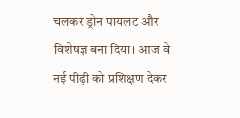चलकर ड्रोन पायलट और विशेषज्ञ बना दिया। आज वे नई पीढ़ी को प्रशिक्षण देकर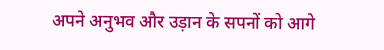अपने अनुभव और उड़ान के सपनों को आगे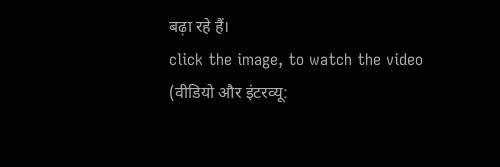बढ़ा रहे हैं।
click the image, to watch the video
(वीडियो और इंटरव्यू: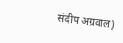संदीप अग्रवाल)